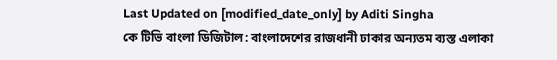Last Updated on [modified_date_only] by Aditi Singha
কে টিভি বাংলা ডিজিটাল: বাংলাদেশের রাজধানী ঢাকার অন্যতম ব্যস্ত এলাকা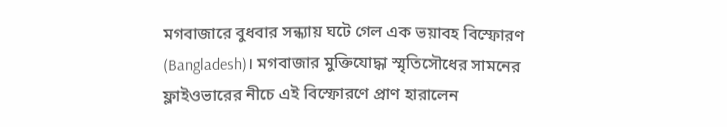মগবাজারে বুধবার সন্ধ্যায় ঘটে গেল এক ভয়াবহ বিস্ফোরণ (Bangladesh)। মগবাজার মুক্তিযোদ্ধা স্মৃতিসৌধের সামনের ফ্লাইওভারের নীচে এই বিস্ফোরণে প্রাণ হারালেন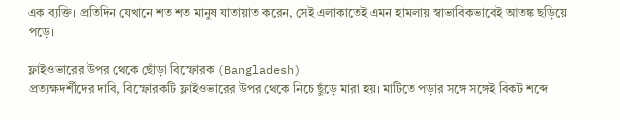এক ব্যক্তি। প্রতিদিন যেখানে শত শত মানুষ যাতায়াত করেন, সেই এলাকাতেই এমন হামলায় স্বাভাবিকভাবেই আতঙ্ক ছড়িয়ে পড়ে।

ফ্লাইওভারের উপর থেকে ছোঁড়া বিস্ফোরক (Bangladesh)
প্রত্যক্ষদর্শীদের দাবি, বিস্ফোরকটি ফ্লাইওভারের উপর থেকে নিচে ছুঁড়ে মারা হয়। মাটিতে পড়ার সঙ্গে সঙ্গেই বিকট শব্দে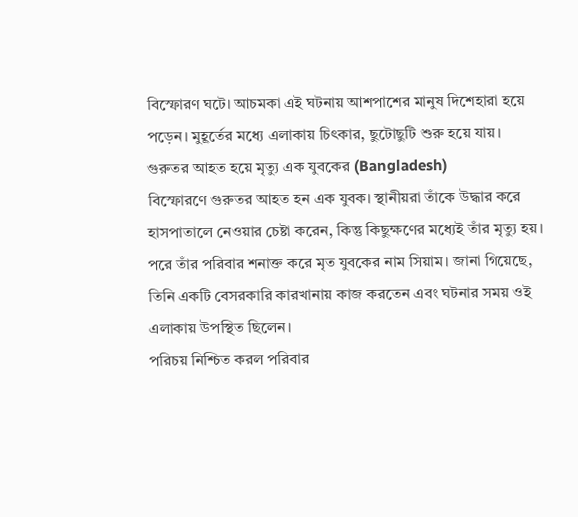বিস্ফোরণ ঘটে। আচমকা এই ঘটনায় আশপাশের মানুষ দিশেহারা হয়ে পড়েন। মুহূর্তের মধ্যে এলাকায় চিৎকার, ছুটোছুটি শুরু হয়ে যায়।
গুরুতর আহত হয়ে মৃত্যু এক যুবকের (Bangladesh)
বিস্ফোরণে গুরুতর আহত হন এক যুবক। স্থানীয়রা তাঁকে উদ্ধার করে হাসপাতালে নেওয়ার চেষ্টা করেন, কিন্তু কিছুক্ষণের মধ্যেই তাঁর মৃত্যু হয়। পরে তাঁর পরিবার শনাক্ত করে মৃত যুবকের নাম সিয়াম। জানা গিয়েছে, তিনি একটি বেসরকারি কারখানায় কাজ করতেন এবং ঘটনার সময় ওই এলাকায় উপস্থিত ছিলেন।
পরিচয় নিশ্চিত করল পরিবার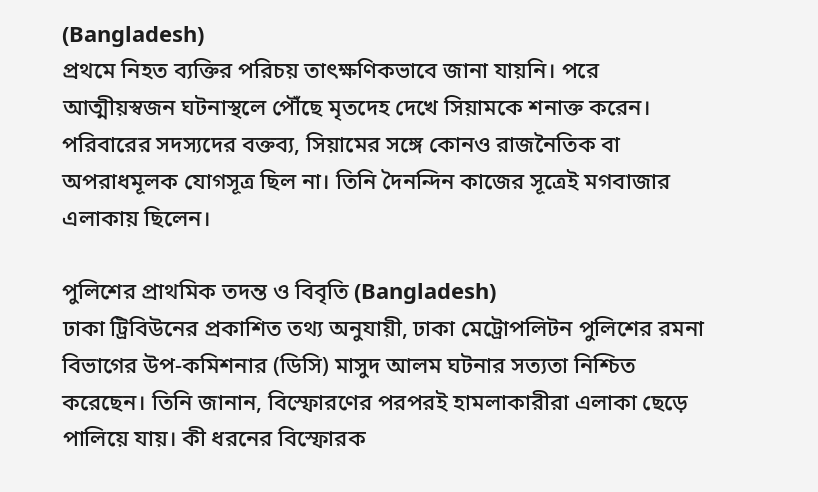(Bangladesh)
প্রথমে নিহত ব্যক্তির পরিচয় তাৎক্ষণিকভাবে জানা যায়নি। পরে আত্মীয়স্বজন ঘটনাস্থলে পৌঁছে মৃতদেহ দেখে সিয়ামকে শনাক্ত করেন। পরিবারের সদস্যদের বক্তব্য, সিয়ামের সঙ্গে কোনও রাজনৈতিক বা অপরাধমূলক যোগসূত্র ছিল না। তিনি দৈনন্দিন কাজের সূত্রেই মগবাজার এলাকায় ছিলেন।

পুলিশের প্রাথমিক তদন্ত ও বিবৃতি (Bangladesh)
ঢাকা ট্রিবিউনের প্রকাশিত তথ্য অনুযায়ী, ঢাকা মেট্রোপলিটন পুলিশের রমনা বিভাগের উপ-কমিশনার (ডিসি) মাসুদ আলম ঘটনার সত্যতা নিশ্চিত করেছেন। তিনি জানান, বিস্ফোরণের পরপরই হামলাকারীরা এলাকা ছেড়ে পালিয়ে যায়। কী ধরনের বিস্ফোরক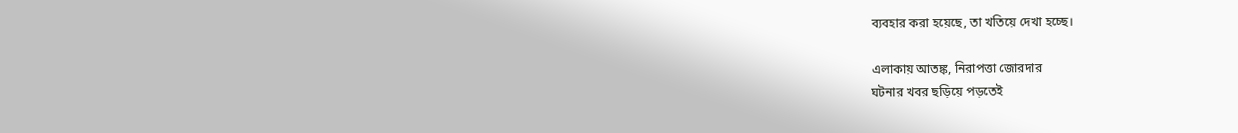ব্যবহার করা হয়েছে, তা খতিয়ে দেখা হচ্ছে।

এলাকায় আতঙ্ক, নিরাপত্তা জোরদার
ঘটনার খবর ছড়িয়ে পড়তেই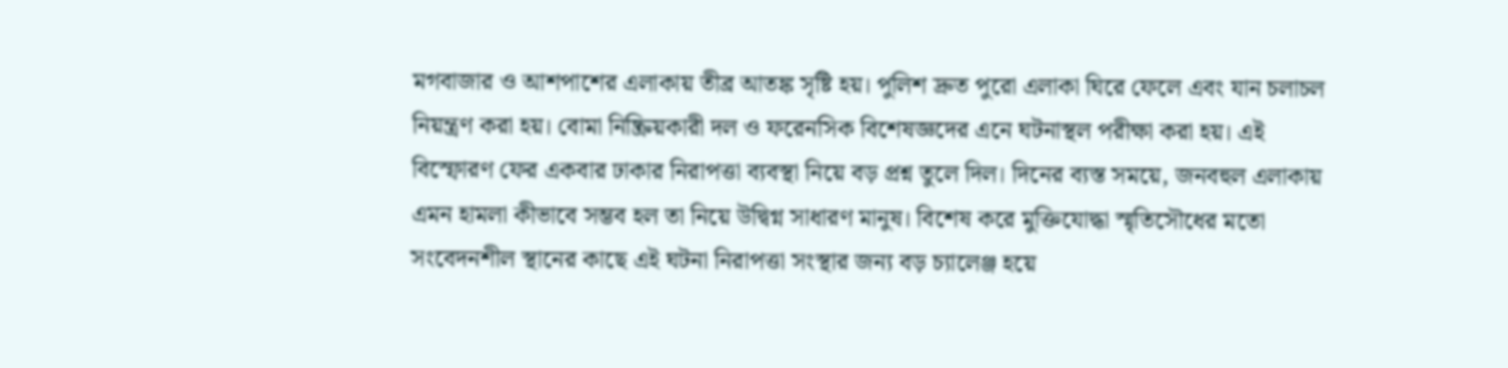মগবাজার ও আশপাশের এলাকায় তীব্র আতঙ্ক সৃষ্টি হয়। পুলিশ দ্রুত পুরো এলাকা ঘিরে ফেলে এবং যান চলাচল নিয়ন্ত্রণ করা হয়। বোমা নিষ্ক্রিয়কারী দল ও ফরেনসিক বিশেষজ্ঞদের এনে ঘটনাস্থল পরীক্ষা করা হয়। এই বিস্ফোরণ ফের একবার ঢাকার নিরাপত্তা ব্যবস্থা নিয়ে বড় প্রশ্ন তুলে দিল। দিনের ব্যস্ত সময়ে, জনবহুল এলাকায় এমন হামলা কীভাবে সম্ভব হল তা নিয়ে উদ্বিগ্ন সাধারণ মানুষ। বিশেষ করে মুক্তিযোদ্ধা স্মৃতিসৌধের মতো সংবেদনশীল স্থানের কাছে এই ঘটনা নিরাপত্তা সংস্থার জন্য বড় চ্যালেঞ্জ হয়ে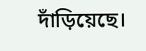দাঁড়িয়েছে।